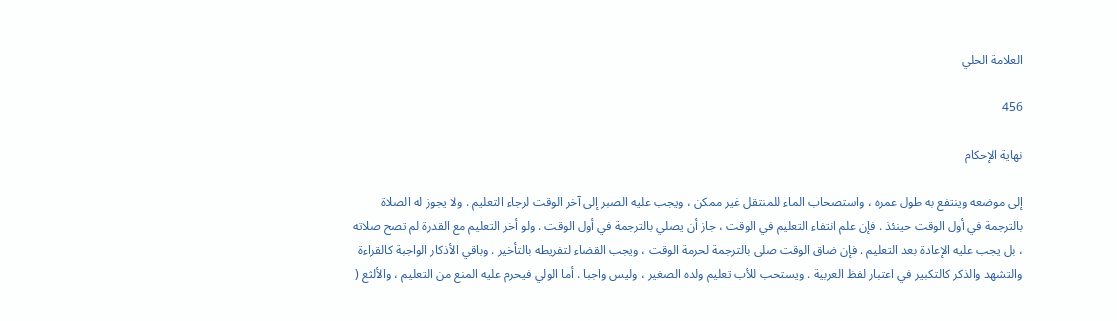العلامة الحلي

456

نهاية الإحكام

إلى موضعه وينتفع به طول عمره ، واستصحاب الماء للمنتقل غير ممكن ، ويجب عليه الصبر إلى آخر الوقت لرجاء التعليم . ولا يجوز له الصلاة بالترجمة في أول الوقت حينئذ . فإن علم انتفاء التعليم في الوقت ، جاز أن يصلي بالترجمة في أول الوقت . ولو أخر التعليم مع القدرة لم تصح صلاته ، بل يجب عليه الإعادة بعد التعليم . فإن ضاق الوقت صلى بالترجمة لحرمة الوقت ، ويجب القضاء لتفريطه بالتأخير . وباقي الأذكار الواجبة كالقراءة والتشهد والذكر كالتكبير في اعتبار لفظ العربية . ويستحب للأب تعليم ولده الصغير ، وليس واجبا . أما الولي فيحرم عليه المنع من التعليم ، والألثع (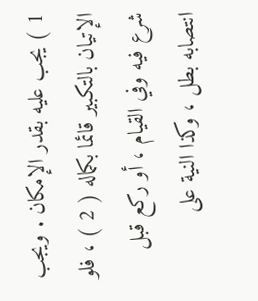1 ) يجب عليه بقدر الإمكان . ويجب الإتيان بالتكبير قائما بكماله ( 2 ) ، فلو شرع فيه وفي القيام ، أو ركع قبل انتصابه بطل ، وكذا النية على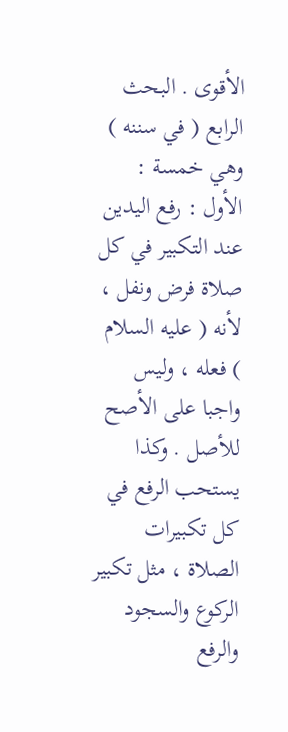الأقوى . البحث الرابع ( في سننه ) وهي خمسة : الأول : رفع اليدين عند التكبير في كل صلاة فرض ونفل ، لأنه ( عليه السلام ) فعله ، وليس واجبا على الأصح للأصل . وكذا يستحب الرفع في كل تكبيرات الصلاة ، مثل تكبير الركوع والسجود والرفع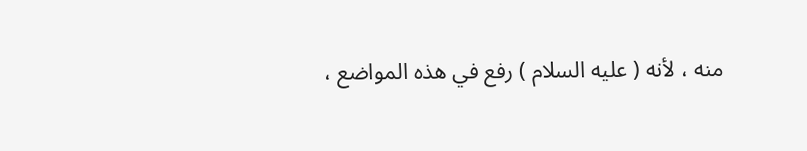منه ، لأنه ( عليه السلام ) رفع في هذه المواضع ،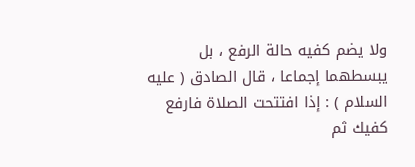ولا يضم كفيه حالة الرفع ، بل يبسطهما إجماعا ، قال الصادق ( عليه السلام ) : إذا افتتحت الصلاة فارفع كفيك ثم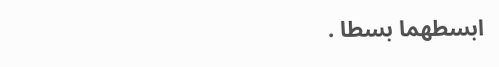ابسطهما بسطا .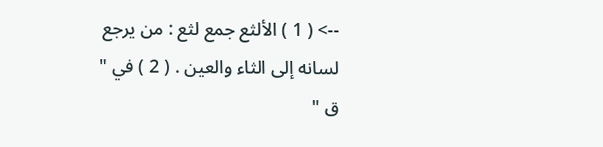--> ( 1 ) الألثع جمع لثع : من يرجع لسانه إلى الثاء والعين . ( 2 ) في " ق "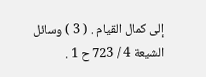إلى كمال القيام . ( 3 ) وسائل الشيعة 4 / 723 ح 1 .